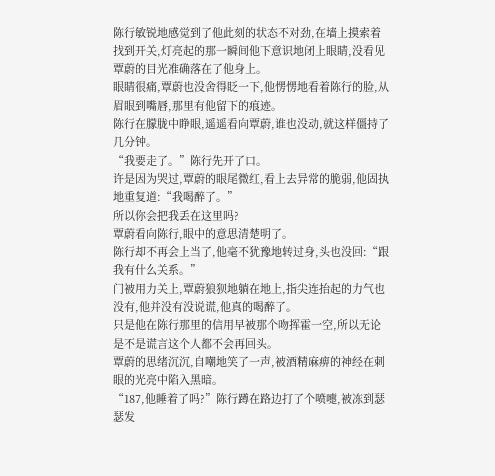陈行敏锐地感觉到了他此刻的状态不对劲,在墙上摸索着找到开关,灯亮起的那一瞬间他下意识地闭上眼睛,没看见覃蔚的目光准确落在了他身上。
眼睛很痛,覃蔚也没舍得眨一下,他愣愣地看着陈行的脸,从眉眼到嘴唇,那里有他留下的痕迹。
陈行在朦胧中睁眼,遥遥看向覃蔚,谁也没动,就这样僵持了几分钟。
“我要走了。”陈行先开了口。
许是因为哭过,覃蔚的眼尾微红,看上去异常的脆弱,他固执地重复道:“我喝醉了。”
所以你会把我丢在这里吗?
覃蔚看向陈行,眼中的意思清楚明了。
陈行却不再会上当了,他毫不犹豫地转过身,头也没回:“跟我有什么关系。”
门被用力关上,覃蔚狼狈地躺在地上,指尖连抬起的力气也没有,他并没有没说谎,他真的喝醉了。
只是他在陈行那里的信用早被那个吻挥霍一空,所以无论是不是谎言这个人都不会再回头。
覃蔚的思绪沉沉,自嘲地笑了一声,被酒精麻痹的神经在刺眼的光亮中陷入黑暗。
“187,他睡着了吗?”陈行蹲在路边打了个喷嚏,被冻到瑟瑟发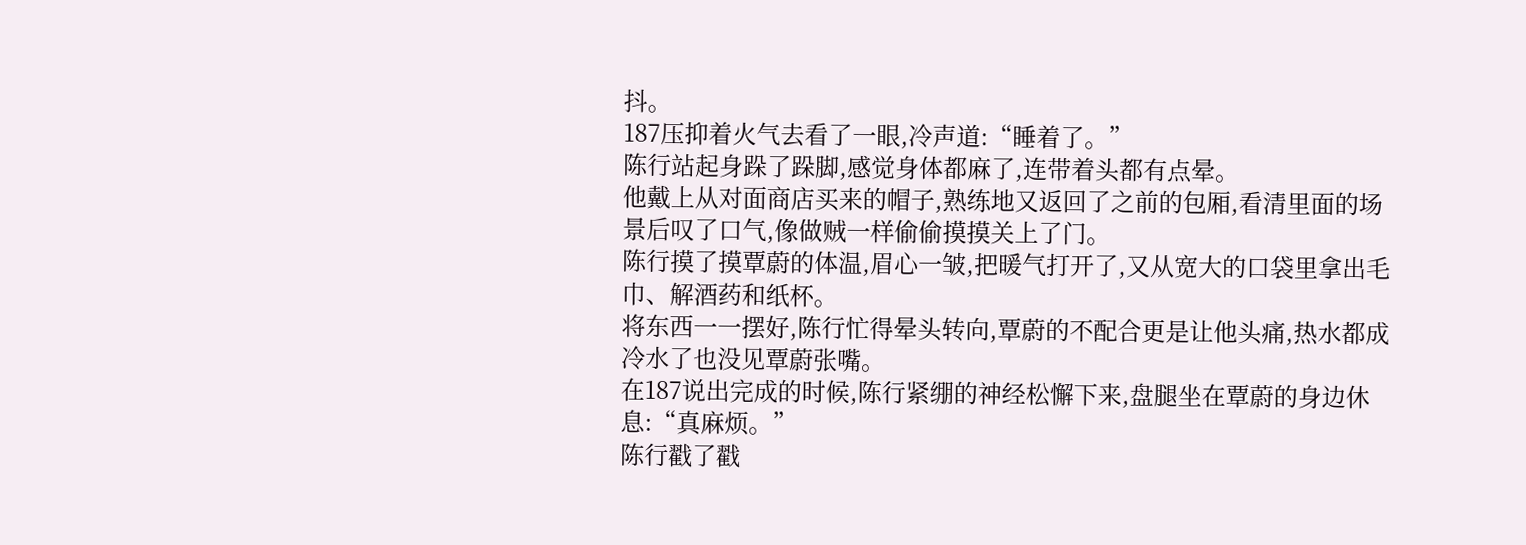抖。
187压抑着火气去看了一眼,冷声道:“睡着了。”
陈行站起身跺了跺脚,感觉身体都麻了,连带着头都有点晕。
他戴上从对面商店买来的帽子,熟练地又返回了之前的包厢,看清里面的场景后叹了口气,像做贼一样偷偷摸摸关上了门。
陈行摸了摸覃蔚的体温,眉心一皱,把暖气打开了,又从宽大的口袋里拿出毛巾、解酒药和纸杯。
将东西一一摆好,陈行忙得晕头转向,覃蔚的不配合更是让他头痛,热水都成冷水了也没见覃蔚张嘴。
在187说出完成的时候,陈行紧绷的神经松懈下来,盘腿坐在覃蔚的身边休息:“真麻烦。”
陈行戳了戳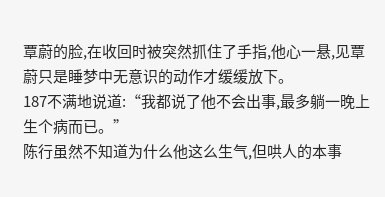覃蔚的脸,在收回时被突然抓住了手指,他心一悬,见覃蔚只是睡梦中无意识的动作才缓缓放下。
187不满地说道:“我都说了他不会出事,最多躺一晚上生个病而已。”
陈行虽然不知道为什么他这么生气,但哄人的本事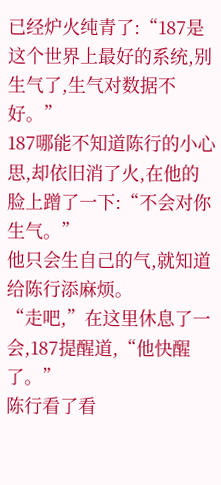已经炉火纯青了:“187是这个世界上最好的系统,别生气了,生气对数据不好。”
187哪能不知道陈行的小心思,却依旧消了火,在他的脸上蹭了一下:“不会对你生气。”
他只会生自己的气,就知道给陈行添麻烦。
“走吧,”在这里休息了一会,187提醒道,“他快醒了。”
陈行看了看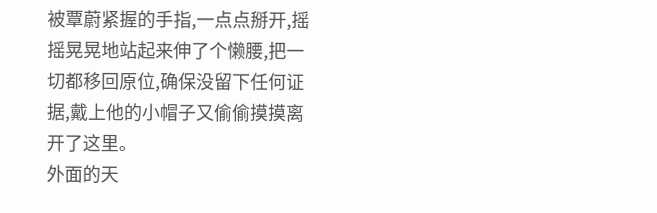被覃蔚紧握的手指,一点点掰开,摇摇晃晃地站起来伸了个懒腰,把一切都移回原位,确保没留下任何证据,戴上他的小帽子又偷偷摸摸离开了这里。
外面的天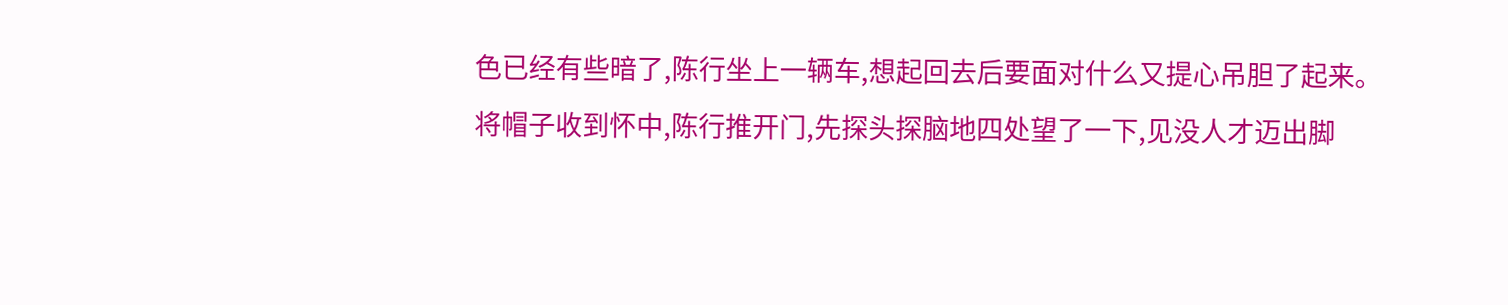色已经有些暗了,陈行坐上一辆车,想起回去后要面对什么又提心吊胆了起来。
将帽子收到怀中,陈行推开门,先探头探脑地四处望了一下,见没人才迈出脚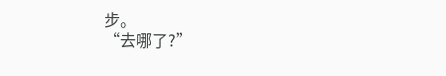步。
“去哪了?”